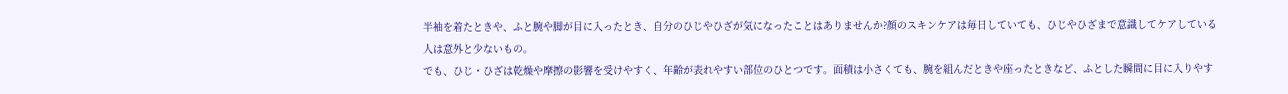半袖を着たときや、ふと腕や脚が目に入ったとき、自分のひじやひざが気になったことはありませんか?顔のスキンケアは毎日していても、ひじやひざまで意識してケアしている人は意外と少ないもの。
でも、ひじ・ひざは乾燥や摩擦の影響を受けやすく、年齢が表れやすい部位のひとつです。面積は小さくても、腕を組んだときや座ったときなど、ふとした瞬間に目に入りやす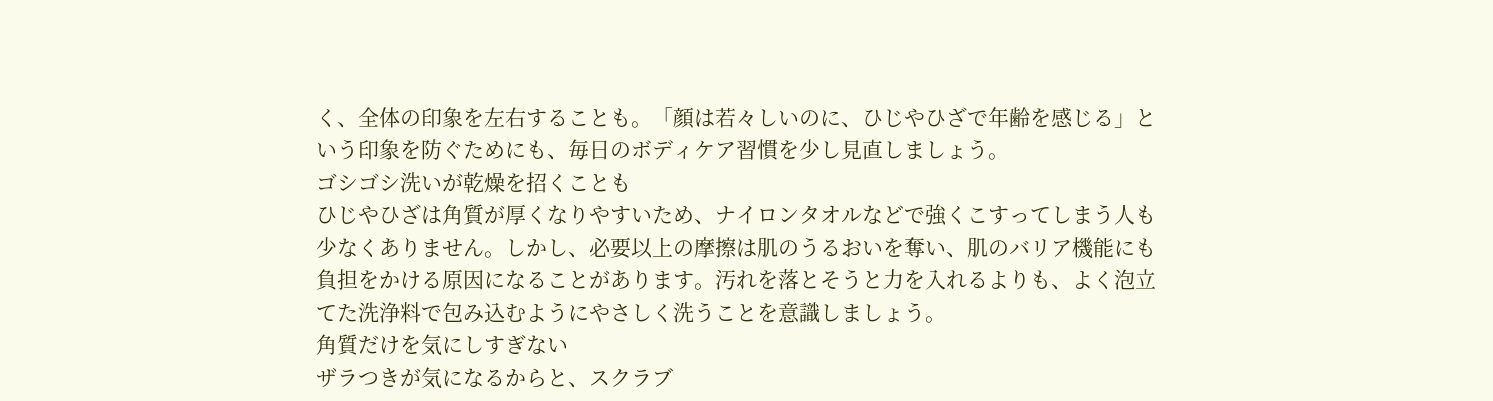く、全体の印象を左右することも。「顔は若々しいのに、ひじやひざで年齢を感じる」という印象を防ぐためにも、毎日のボディケア習慣を少し見直しましょう。
ゴシゴシ洗いが乾燥を招くことも
ひじやひざは角質が厚くなりやすいため、ナイロンタオルなどで強くこすってしまう人も少なくありません。しかし、必要以上の摩擦は肌のうるおいを奪い、肌のバリア機能にも負担をかける原因になることがあります。汚れを落とそうと力を入れるよりも、よく泡立てた洗浄料で包み込むようにやさしく洗うことを意識しましょう。
角質だけを気にしすぎない
ザラつきが気になるからと、スクラブ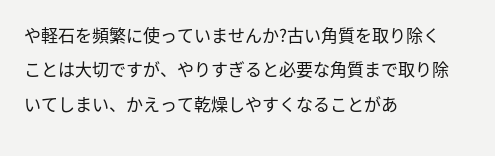や軽石を頻繁に使っていませんか?古い角質を取り除くことは大切ですが、やりすぎると必要な角質まで取り除いてしまい、かえって乾燥しやすくなることがあ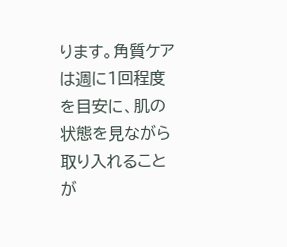ります。角質ケアは週に1回程度を目安に、肌の状態を見ながら取り入れることが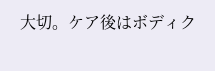大切。ケア後はボディク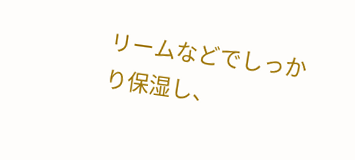リームなどでしっかり保湿し、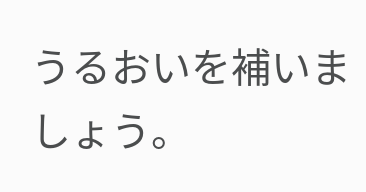うるおいを補いましょう。